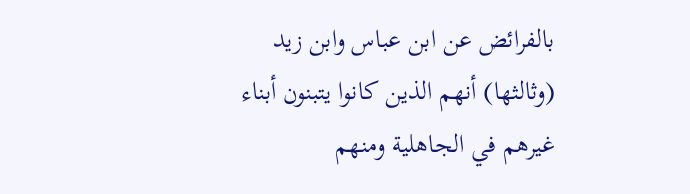بالفرائض عن ابن عباس وابن زيد (وثالثها) أنهم الذين كانوا يتبنون أبناء غيرهم في الجاهلية ومنهم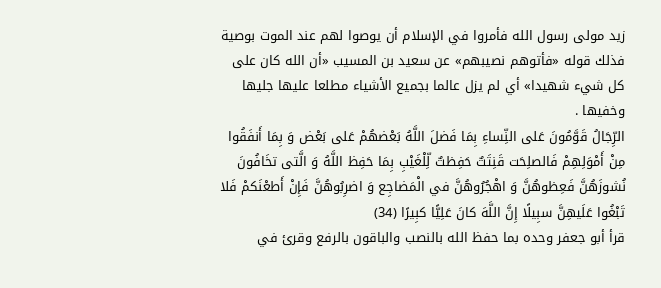زيد مولى رسول الله فأمروا في الإسلام أن يوصوا لهم عند الموت بوصية فذلك قوله «فأتوهم نصيبهم» عن سعيد بن المسيب «أن الله كان على كل شيء شهيدا» أي لم يزل عالما بجميع الأشياء مطلعا عليها جليها وخفيها .
الرِّجَالُ قَوَّمُونَ عَلى النِّساءِ بِمَا فَضلَ اللَّهُ بَعْضهُمْ عَلى بَعْض وَ بِمَا أَنفَقُوا مِنْ أَمْوَلِهِمْ فَالصلِحَت قَنِتَتٌ حَفِظتٌ لِّلْغَيْبِ بِمَا حَفِظ اللَّهُ وَ الَّتى تخَافُونَ نُشوزَهُنَّ فَعِظوهُنَّ وَ اهْجُرُوهُنَّ في الْمَضاجِع وَ اضرِبُوهُنَّ فَإِنْ أَطعْنَكمْ فَلا تَبْغُوا عَلَيهِنَّ سبِيلًا إِنَّ اللَّهَ كانَ عَلِيًّا كبِيرًا (34)
قرأ أبو جعفر وحده بما حفظ الله بالنصب والباقون بالرفع وقرئ في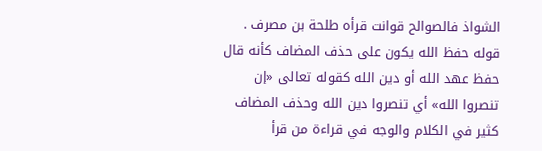الشواذ فالصوالح قوانت قرأه طلحة بن مصرف .
قوله حفظ الله يكون على حذف المضاف كأنه قال حفظ عهد الله أو دين الله كقوله تعالى «إن تنصروا الله» أي تنصروا دين الله وحذف المضاف كثير في الكلام والوجه في قراءة من قرأ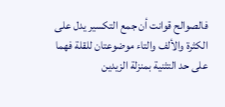فالصوالح قوانت أن جمع التكسير يدل على الكثرة والألف والتاء موضوعتان للقلة فهما على حد التثنية بمنزلة الزيدين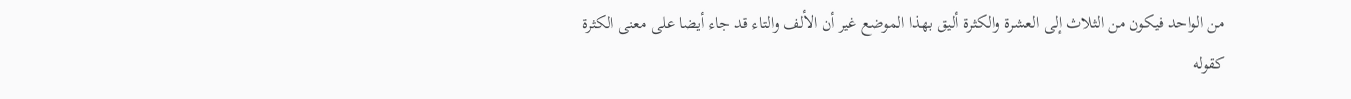من الواحد فيكون من الثلاث إلى العشرة والكثرة أليق بهذا الموضع غير أن الألف والتاء قد جاء أيضا على معنى الكثرة كقوله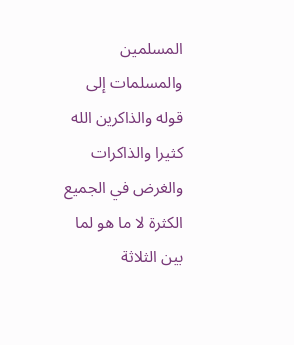المسلمين والمسلمات إلى قوله والذاكرين الله كثيرا والذاكرات والغرض في الجميع الكثرة لا ما هو لما بين الثلاثة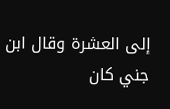إلى العشرة وقال ابن جني كان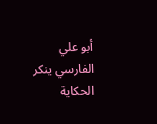أبو علي الفارسي ينكر الحكاية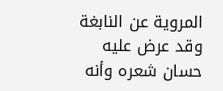المروية عن النابغة وقد عرض عليه حسان شعره وأنه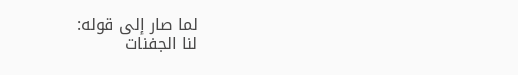لما صار إلى قوله:
لنا الجفنات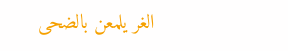الغر يلمعن بالضحى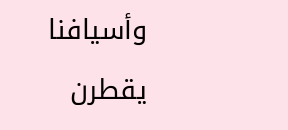وأسيافنا يقطرن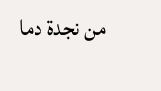من نجدة دما